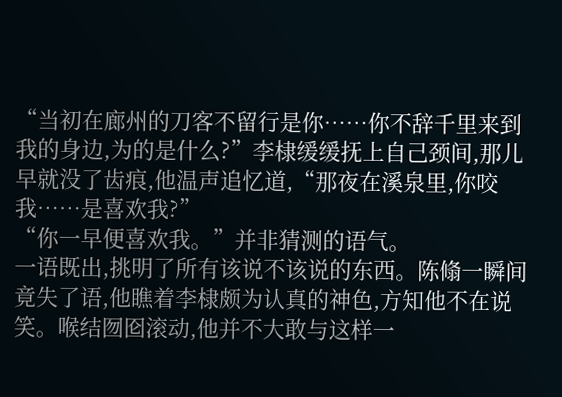“当初在廊州的刀客不留行是你……你不辞千里来到我的身边,为的是什么?”李棣缓缓抚上自己颈间,那儿早就没了齿痕,他温声追忆道,“那夜在溪泉里,你咬我……是喜欢我?”
“你一早便喜欢我。”并非猜测的语气。
一语既出,挑明了所有该说不该说的东西。陈翛一瞬间竟失了语,他瞧着李棣颇为认真的神色,方知他不在说笑。喉结囫囵滚动,他并不大敢与这样一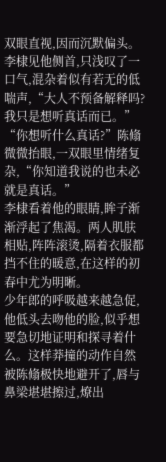双眼直视,因而沉默偏头。
李棣见他侧首,只浅叹了一口气,混杂着似有若无的低喘声,“大人不预备解释吗?我只是想听真话而已。”
“你想听什么真话?”陈翛微微抬眼,一双眼里情绪复杂,“你知道我说的也未必就是真话。”
李棣看着他的眼睛,眸子渐渐浮起了焦渴。两人肌肤相贴,阵阵滚烫,隔着衣服都挡不住的暖意,在这样的初春中尤为明晰。
少年郎的呼吸越来越急促,他低头去吻他的脸,似乎想要急切地证明和探寻着什么。这样莽撞的动作自然被陈翛极快地避开了,唇与鼻梁堪堪擦过,燎出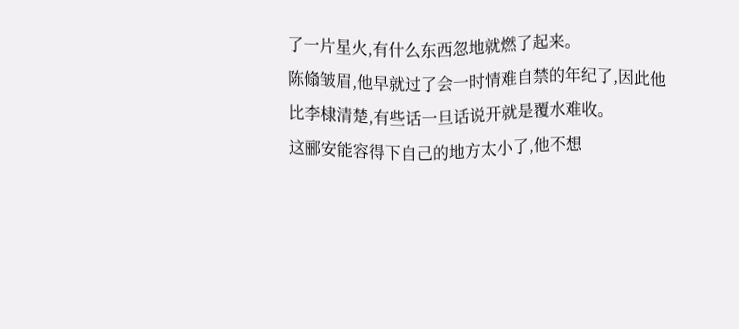了一片星火,有什么东西忽地就燃了起来。
陈翛皱眉,他早就过了会一时情难自禁的年纪了,因此他比李棣清楚,有些话一旦话说开就是覆水难收。
这郦安能容得下自己的地方太小了,他不想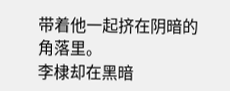带着他一起挤在阴暗的角落里。
李棣却在黑暗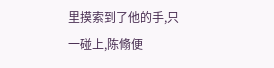里摸索到了他的手,只一碰上,陈翛便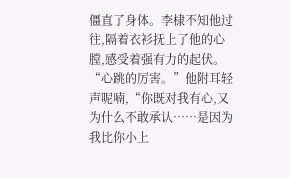僵直了身体。李棣不知他过往,隔着衣衫抚上了他的心膛,感受着强有力的起伏。
“心跳的厉害。”他附耳轻声呢喃,“你既对我有心,又为什么不敢承认……是因为我比你小上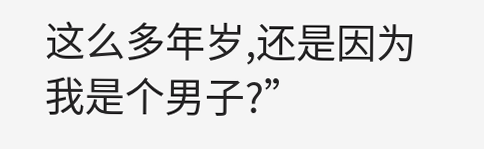这么多年岁,还是因为我是个男子?”